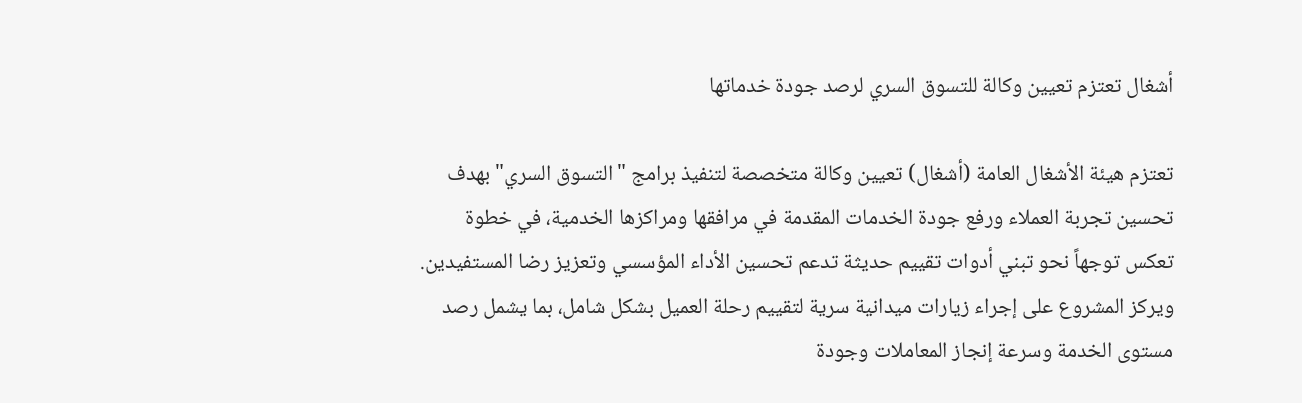أشغال تعتزم تعيين وكالة للتسوق السري لرصد جودة خدماتها

تعتزم هيئة الأشغال العامة (أشغال) تعيين وكالة متخصصة لتنفيذ برامج "التسوق السري" بهدف تحسين تجربة العملاء ورفع جودة الخدمات المقدمة في مرافقها ومراكزها الخدمية، في خطوة تعكس توجهاً نحو تبني أدوات تقييم حديثة تدعم تحسين الأداء المؤسسي وتعزيز رضا المستفيدين. ويركز المشروع على إجراء زيارات ميدانية سرية لتقييم رحلة العميل بشكل شامل، بما يشمل رصد مستوى الخدمة وسرعة إنجاز المعاملات وجودة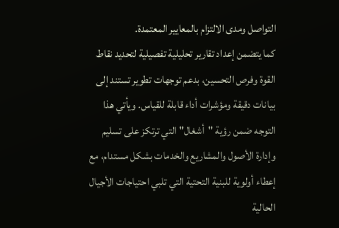التواصل ومدى الالتزام بالمعايير المعتمدة.
كما يتضمن إعداد تقارير تحليلية تفصيلية لتحديد نقاط القوة وفرص التحسين، بدعم توجهات تطوير تستند إلى بيانات دقيقة ومؤشرات أداء قابلة للقياس. ويأتي هذا التوجه ضمن رؤية "أشغال" التي ترتكز على تسليم وإدارة الأصول والمشاريع والخدمات بشكل مستدام، مع إعطاء أولوية للبنية التحتية التي تلبي احتياجات الأجيال الحالية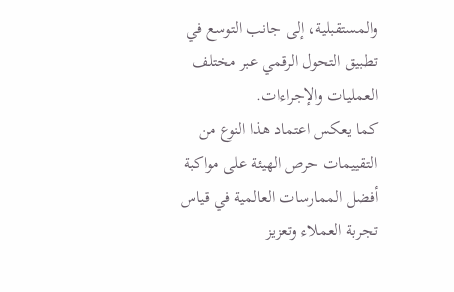والمستقبلية، إلى جانب التوسع في تطبيق التحول الرقمي عبر مختلف العمليات والإجراءات.
كما يعكس اعتماد هذا النوع من التقييمات حرص الهيئة على مواكبة أفضل الممارسات العالمية في قياس تجربة العملاء وتعزيز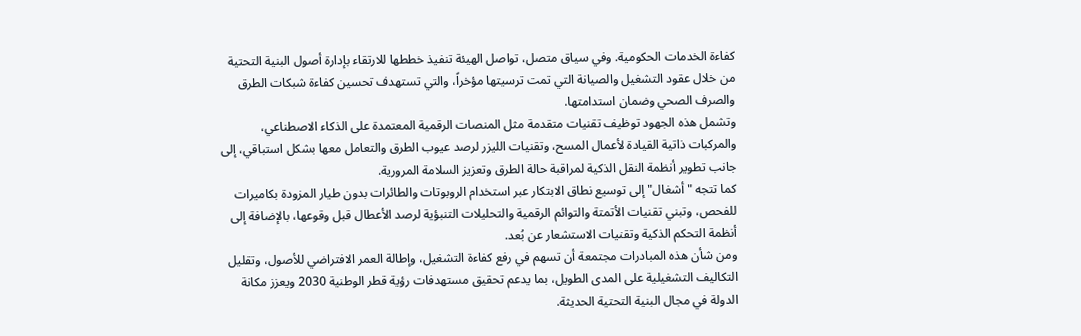كفاءة الخدمات الحكومية. وفي سياق متصل، تواصل الهيئة تنفيذ خططها للارتقاء بإدارة أصول البنية التحتية من خلال عقود التشغيل والصيانة التي تمت ترسيتها مؤخراً، والتي تستهدف تحسين كفاءة شبكات الطرق والصرف الصحي وضمان استدامتها.
وتشمل هذه الجهود توظيف تقنيات متقدمة مثل المنصات الرقمية المعتمدة على الذكاء الاصطناعي، والمركبات ذاتية القيادة لأعمال المسح، وتقنيات الليزر لرصد عيوب الطرق والتعامل معها بشكل استباقي، إلى جانب تطوير أنظمة النقل الذكية لمراقبة حالة الطرق وتعزيز السلامة المرورية.
كما تتجه "أشغال" إلى توسيع نطاق الابتكار عبر استخدام الروبوتات والطائرات بدون طيار المزودة بكاميرات للفحص، وتبني تقنيات الأتمتة والتوائم الرقمية والتحليلات التنبؤية لرصد الأعطال قبل وقوعها، بالإضافة إلى أنظمة التحكم الذكية وتقنيات الاستشعار عن بُعد.
ومن شأن هذه المبادرات مجتمعة أن تسهم في رفع كفاءة التشغيل، وإطالة العمر الافتراضي للأصول، وتقليل التكاليف التشغيلية على المدى الطويل، بما يدعم تحقيق مستهدفات رؤية قطر الوطنية 2030 ويعزز مكانة الدولة في مجال البنية التحتية الحديثة.